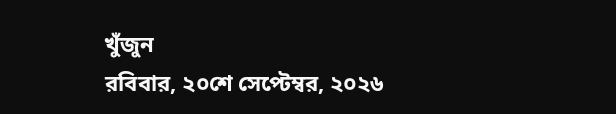খুঁজুন
রবিবার, ২০শে সেপ্টেম্বর, ২০২৬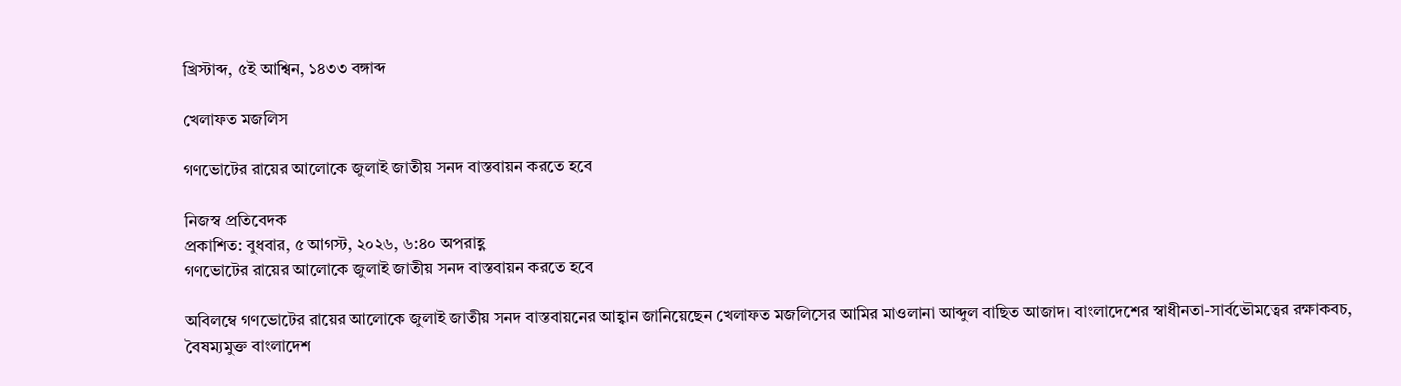খ্রিস্টাব্দ, ৫ই আশ্বিন, ১৪৩৩ বঙ্গাব্দ

খেলাফত মজলিস

গণভোটের রায়ের আলোকে জুলাই জাতীয় সনদ বাস্তবায়ন করতে হবে

নিজস্ব প্রতিবেদক
প্রকাশিত: বুধবার, ৫ আগস্ট, ২০২৬, ৬:৪০ অপরাহ্ণ
গণভোটের রায়ের আলোকে জুলাই জাতীয় সনদ বাস্তবায়ন করতে হবে

অবিলম্বে গণভোটের রায়ের আলোকে জুলাই জাতীয় সনদ বাস্তবায়নের আহ্বান জানিয়েছেন খেলাফত মজলিসের আমির মাওলানা আব্দুল বাছিত আজাদ। বাংলাদেশের স্বাধীনতা-সার্বভৌমত্বের রক্ষাকবচ, বৈষম্যমুক্ত বাংলাদেশ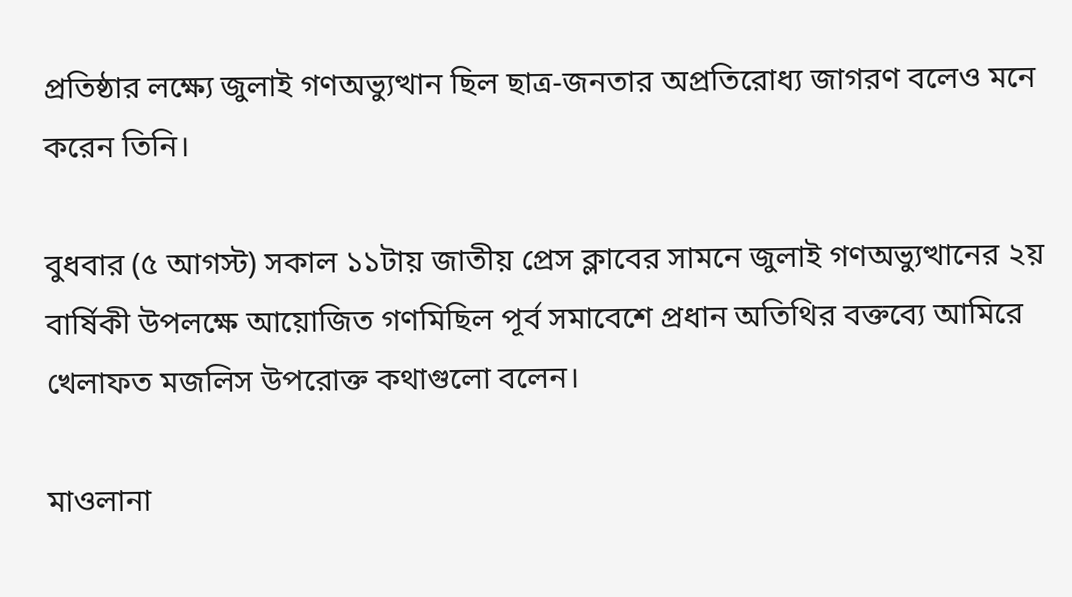প্রতিষ্ঠার লক্ষ্যে জুলাই গণঅভ্যুত্থান ছিল ছাত্র-জনতার অপ্রতিরোধ্য জাগরণ বলেও মনে করেন তিনি।

বুধবার (৫ আগস্ট) সকাল ১১টায় জাতীয় প্রেস ক্লাবের সামনে জুলাই গণঅভ্যুত্থানের ২য় বার্ষিকী উপলক্ষে আয়োজিত গণমিছিল পূর্ব সমাবেশে প্রধান অতিথির বক্তব্যে আমিরে খেলাফত মজলিস উপরোক্ত কথাগুলো বলেন।

মাওলানা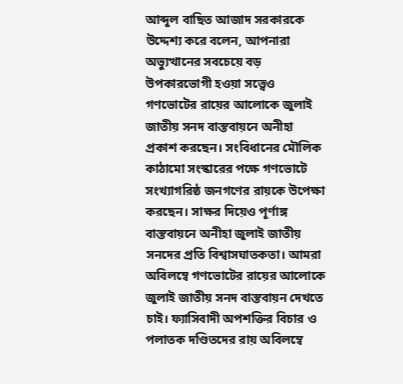আব্দুল বাছিত আজাদ সরকারকে উদ্দেশ্য করে বলেন, আপনারা অভ্যুত্থানের সবচেয়ে বড় উপকারভোগী হওয়া সত্ত্বেও গণভোটের রায়ের আলোকে জুলাই জাতীয় সনদ বাস্তবায়নে অনীহা প্রকাশ করছেন। সংবিধানের মৌলিক কাঠামো সংস্কারের পক্ষে গণভোটে সংখ্যাগরিষ্ঠ জনগণের রায়কে উপেক্ষা করছেন। সাক্ষর দিয়েও পূর্ণাঙ্গ বাস্তবায়নে অনীহা জুলাই জাতীয় সনদের প্রতি বিশ্বাসঘাতকতা। আমরা অবিলম্বে গণভোটের রায়ের আলোকে জুলাই জাতীয় সনদ বাস্তবায়ন দেখতে চাই। ফ্যাসিবাদী অপশক্তির বিচার ও পলাতক দণ্ডিতদের রায় অবিলম্বে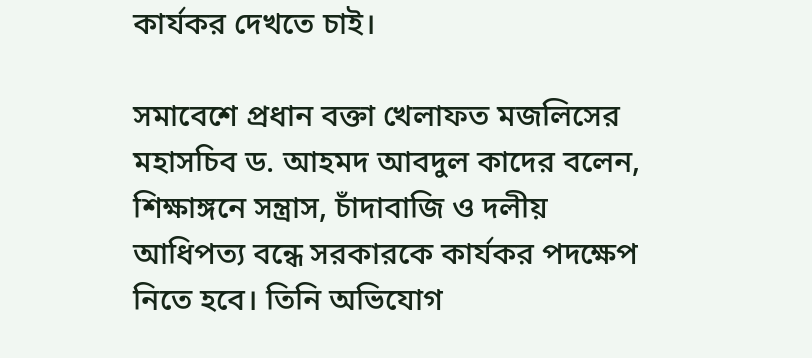কার্যকর দেখতে চাই।

সমাবেশে প্রধান বক্তা খেলাফত মজলিসের মহাসচিব ড. আহমদ আবদুল কাদের বলেন, শিক্ষাঙ্গনে সন্ত্রাস, চাঁদাবাজি ও দলীয় আধিপত্য বন্ধে সরকারকে কার্যকর পদক্ষেপ নিতে হবে। তিনি অভিযোগ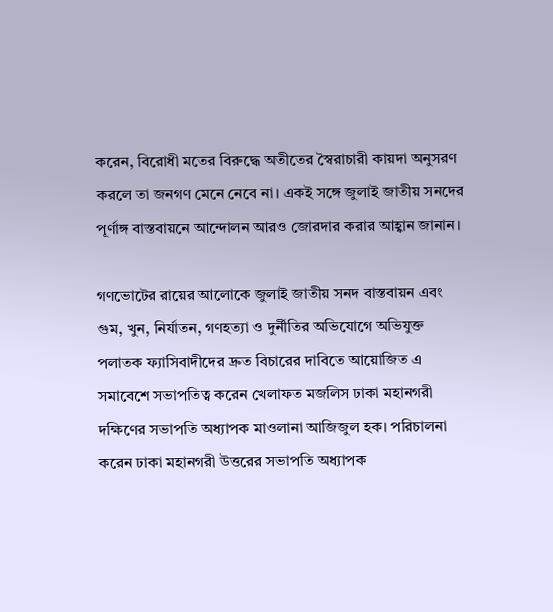করেন, বিরোধী মতের বিরুদ্ধে অতীতের স্বৈরাচারী কায়দা অনুসরণ করলে তা জনগণ মেনে নেবে না। একই সঙ্গে জুলাই জাতীয় সনদের পূর্ণাঙ্গ বাস্তবায়নে আন্দোলন আরও জোরদার করার আহ্বান জানান।

গণভোটের রায়ের আলোকে জুলাই জাতীয় সনদ বাস্তবায়ন এবং গুম, খুন, নির্যাতন, গণহত্যা ও দুর্নীতির অভিযোগে অভিযুক্ত পলাতক ফ্যাসিবাদীদের দ্রুত বিচারের দাবিতে আয়োজিত এ সমাবেশে সভাপতিত্ব করেন খেলাফত মজলিস ঢাকা মহানগরী দক্ষিণের সভাপতি অধ্যাপক মাওলানা আজিজুল হক। পরিচালনা করেন ঢাকা মহানগরী উত্তরের সভাপতি অধ্যাপক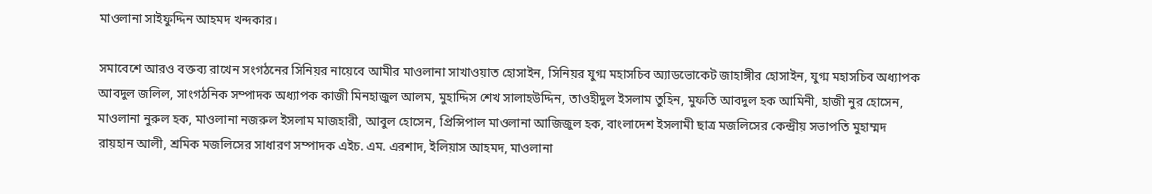মাওলানা সাইফুদ্দিন আহমদ খন্দকার।

সমাবেশে আরও বক্তব্য রাখেন সংগঠনের সিনিয়র নায়েবে আমীর মাওলানা সাখাওয়াত হোসাইন, সিনিয়র যুগ্ম মহাসচিব অ্যাডভোকেট জাহাঙ্গীর হোসাইন, যুগ্ম মহাসচিব অধ্যাপক আবদুল জলিল, সাংগঠনিক সম্পাদক অধ্যাপক কাজী মিনহাজুল আলম, মুহাদ্দিস শেখ সালাহউদ্দিন, তাওহীদুল ইসলাম তুহিন, মুফতি আবদুল হক আমিনী, হাজী নুর হোসেন, মাওলানা নুরুল হক, মাওলানা নজরুল ইসলাম মাজহারী, আবুল হোসেন, প্রিন্সিপাল মাওলানা আজিজুল হক, বাংলাদেশ ইসলামী ছাত্র মজলিসের কেন্দ্রীয় সভাপতি মুহাম্মদ রায়হান আলী, শ্রমিক মজলিসের সাধারণ সম্পাদক এইচ. এম. এরশাদ, ইলিয়াস আহমদ, মাওলানা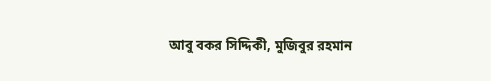আবু বকর সিদ্দিকী, মুজিবুর রহমান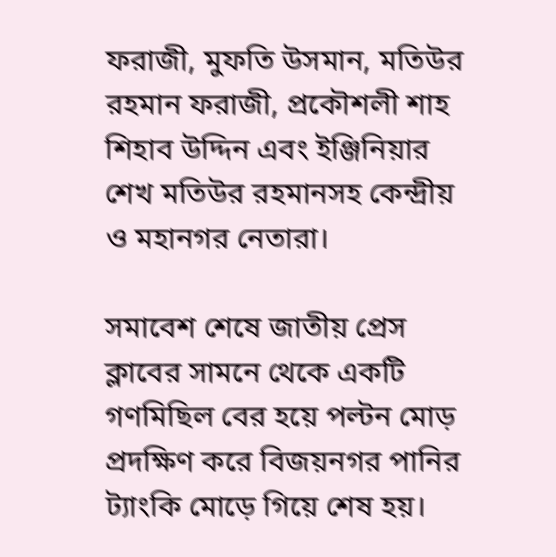ফরাজী, মুফতি উসমান, মতিউর রহমান ফরাজী, প্রকৌশলী শাহ শিহাব উদ্দিন এবং ইঞ্জিনিয়ার শেখ মতিউর রহমানসহ কেন্দ্রীয় ও মহানগর নেতারা।

সমাবেশ শেষে জাতীয় প্রেস ক্লাবের সামনে থেকে একটি গণমিছিল বের হয়ে পল্টন মোড় প্রদক্ষিণ করে বিজয়নগর পানির ট্যাংকি মোড়ে গিয়ে শেষ হয়।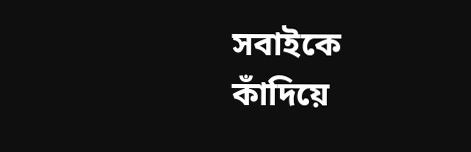সবাইকে কাঁদিয়ে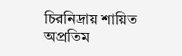চিরনিদ্রায় শায়িত অপ্রতিম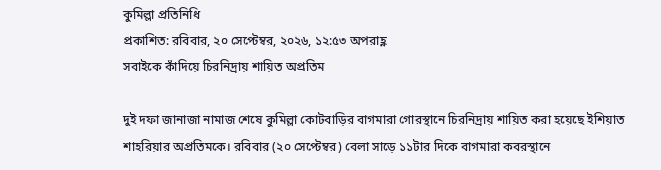কুমিল্লা প্রতিনিধি
প্রকাশিত: রবিবার, ২০ সেপ্টেম্বর, ২০২৬, ১২:৫৩ অপরাহ্ণ
সবাইকে কাঁদিয়ে চিরনিদ্রায় শায়িত অপ্রতিম

দুই দফা জানাজা নামাজ শেষে কুমিল্লা কোটবাড়ির বাগমারা গোরস্থানে চিরনিদ্রায় শায়িত করা হয়েছে ইশিয়াত শাহরিয়ার অপ্রতিমকে। রবিবার (২০ সেপ্টেম্বর) বেলা সাড়ে ১১টার দিকে বাগমারা কবরস্থানে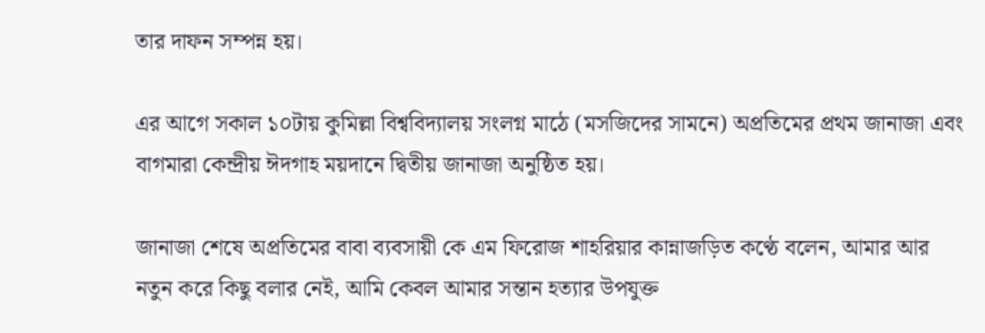তার দাফন সম্পন্ন হয়।

এর আগে সকাল ১০টায় কুমিল্লা বিশ্ববিদ্যালয় সংলগ্ন মাঠে (মসজিদের সামনে) অপ্রতিমের প্রথম জানাজা এবং বাগমারা কেন্দ্রীয় ঈদগাহ ময়দানে দ্বিতীয় জানাজা অনুষ্ঠিত হয়।

জানাজা শেষে অপ্রতিমের বাবা ব্যবসায়ী কে এম ফিরোজ শাহরিয়ার কান্নাজড়িত কণ্ঠে বলেন, আমার আর নতুন করে কিছু বলার নেই, আমি কেবল আমার সন্তান হত্যার উপযুক্ত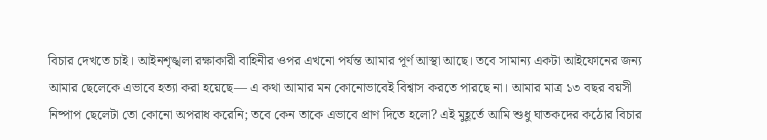বিচার দেখতে চাই। আইনশৃঙ্খলা রক্ষাকারী বাহিনীর ওপর এখনো পর্যন্ত আমার পূর্ণ আস্থা আছে। তবে সামান্য একটা আইফোনের জন্য আমার ছেলেকে এভাবে হত্যা করা হয়েছে— এ কথা আমার মন কোনোভাবেই বিশ্বাস করতে পারছে না। আমার মাত্র ১৩ বছর বয়সী নিষ্পাপ ছেলেটা তো কোনো অপরাধ করেনি; তবে কেন তাকে এভাবে প্রাণ দিতে হলো? এই মুহূর্তে আমি শুধু ঘাতকদের কঠোর বিচার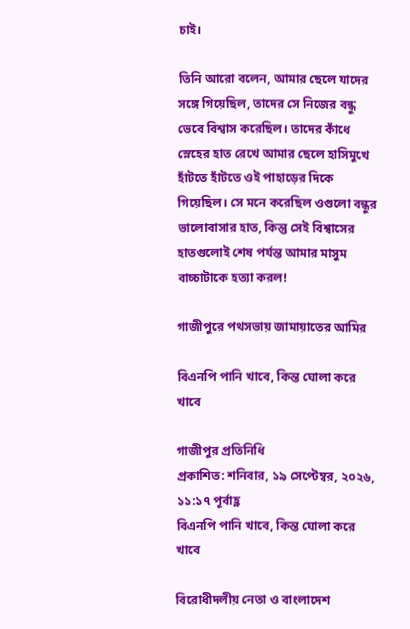চাই।

তিনি আরো বলেন, আমার ছেলে যাদের সঙ্গে গিয়েছিল, তাদের সে নিজের বন্ধু ভেবে বিশ্বাস করেছিল। তাদের কাঁধে স্নেহের হাত রেখে আমার ছেলে হাসিমুখে হাঁটতে হাঁটতে ওই পাহাড়ের দিকে গিয়েছিল। সে মনে করেছিল ওগুলো বন্ধুর ভালোবাসার হাত, কিন্তু সেই বিশ্বাসের হাতগুলোই শেষ পর্যন্ত আমার মাসুম বাচ্চাটাকে হত্যা করল!

গাজীপুরে পথসভায় জামায়াতের আমির

বিএনপি পানি খাবে, কিন্ত ঘোলা করে খাবে

গাজীপুর প্রতিনিধি
প্রকাশিত: শনিবার, ১৯ সেপ্টেম্বর, ২০২৬, ১১:১৭ পূর্বাহ্ণ
বিএনপি পানি খাবে, কিন্ত ঘোলা করে খাবে

বিরোধীদলীয় নেতা ও বাংলাদেশ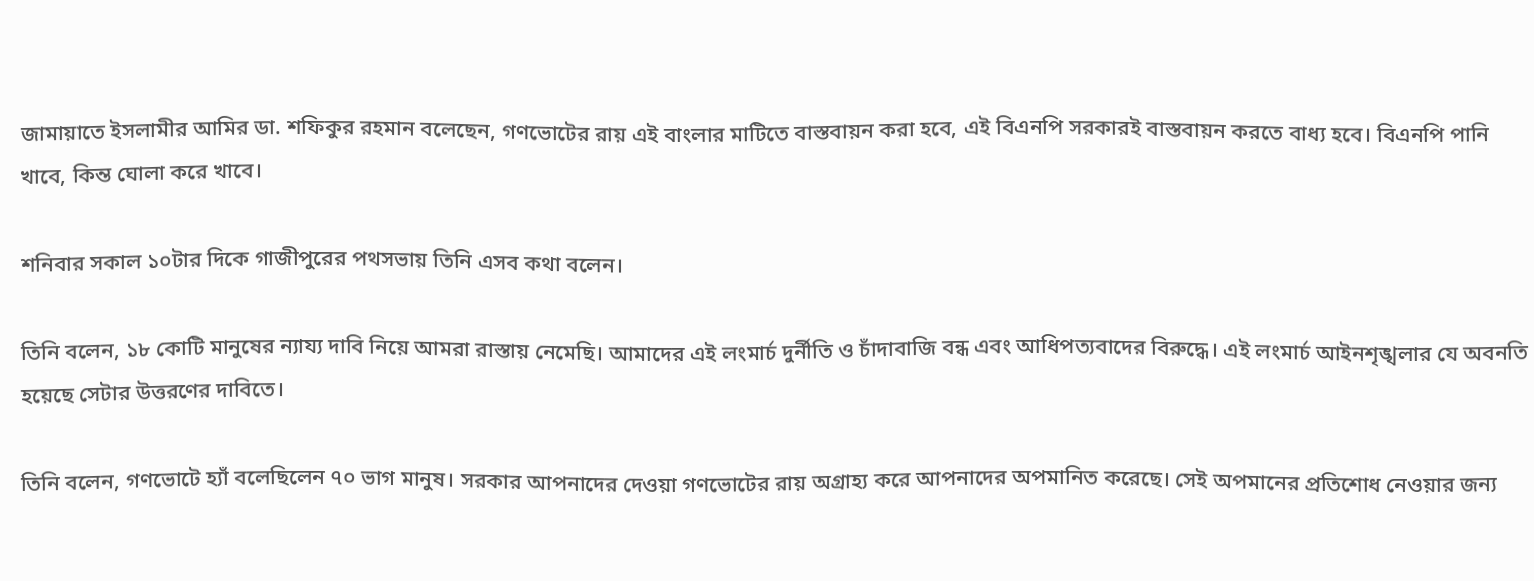জামায়াতে ইসলামীর আমির ডা. শফিকুর রহমান বলেছেন, গণভোটের রায় এই বাংলার মাটিতে বাস্তবায়ন করা হবে, এই বিএনপি সরকারই বাস্তবায়ন করতে বাধ্য হবে। বিএনপি পানি খাবে, কিন্ত ঘোলা করে খাবে।

শনিবার সকাল ১০টার দিকে গাজীপুরের পথসভায় তিনি এসব কথা বলেন।

তিনি বলেন, ১৮ কোটি মানুষের ন্যায্য দাবি নিয়ে আমরা রাস্তায় নেমেছি। আমাদের এই লংমার্চ দুর্নীতি ও চাঁদাবাজি বন্ধ এবং আধিপত্যবাদের বিরুদ্ধে। এই লংমার্চ আইনশৃঙ্খলার যে অবনতি হয়েছে সেটার উত্তরণের দাবিতে।

তিনি বলেন, গণভোটে হ্যাঁ বলেছিলেন ৭০ ভাগ মানুষ। সরকার আপনাদের দেওয়া গণভোটের রায় অগ্রাহ্য করে আপনাদের অপমানিত করেছে। সেই অপমানের প্রতিশোধ নেওয়ার জন্য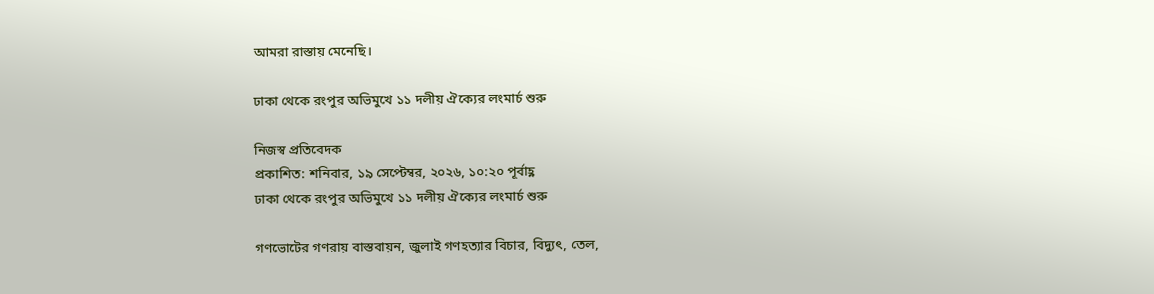আমরা রাস্তায় মেনেছি।

ঢাকা থেকে রংপুর অভিমুখে ১১ দলীয় ঐক্যের লংমার্চ শুরু

নিজস্ব প্রতিবেদক
প্রকাশিত: শনিবার, ১৯ সেপ্টেম্বর, ২০২৬, ১০:২০ পূর্বাহ্ণ
ঢাকা থেকে রংপুর অভিমুখে ১১ দলীয় ঐক্যের লংমার্চ শুরু

গণভোটের গণরায় বাস্তবায়ন, জুলাই গণহত্যার বিচার, বিদ্যুৎ, তেল,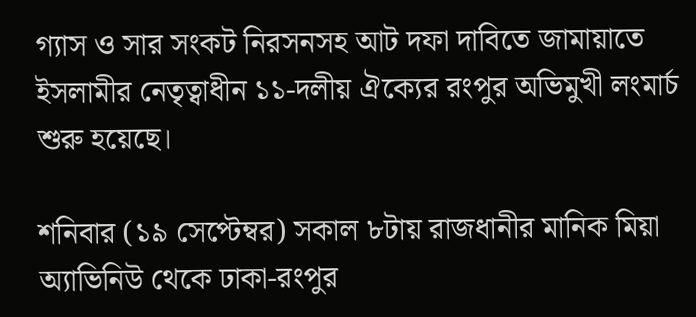গ্যাস ও সার সংকট নিরসনসহ আট দফা দাবিতে জামায়াতে ইসলামীর নেতৃত্বাধীন ১১-দলীয় ঐক্যের রংপুর অভিমুখী লংমার্চ শুরু হয়েছে।

শনিবার (১৯ সেপ্টেম্বর) সকাল ৮টায় রাজধানীর মানিক মিয়া অ্যাভিনিউ থেকে ঢাকা-রংপুর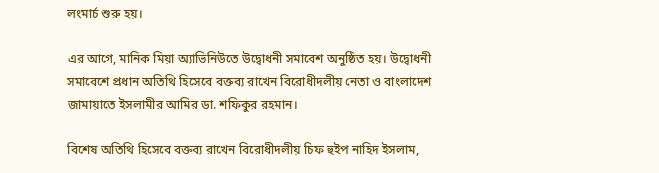লংমার্চ শুরু হয়।

এর আগে, মানিক মিয়া অ্যাভিনিউতে উদ্বোধনী সমাবেশ অনুষ্ঠিত হয়। উদ্বোধনী সমাবেশে প্রধান অতিথি হিসেবে বক্তব্য রাখেন বিরোধীদলীয় নেতা ও বাংলাদেশ জামায়াতে ইসলামীর আমির ডা. শফিকুর রহমান।

বিশেষ অতিথি হিসেবে বক্তব্য রাখেন বিরোধীদলীয় চিফ হুইপ নাহিদ ইসলাম,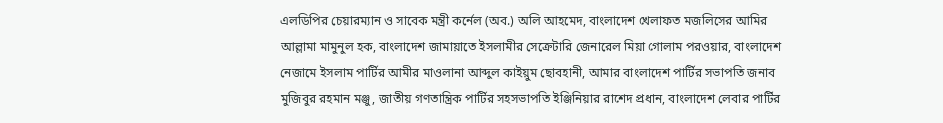এলডিপির চেয়ারম্যান ও সাবেক মন্ত্রী কর্নেল (অব.) অলি আহমেদ, বাংলাদেশ খেলাফত মজলিসের আমির আল্লামা মামুনুল হক, বাংলাদেশ জামায়াতে ইসলামীর সেক্রেটারি জেনারেল মিয়া গোলাম পরওয়ার, বাংলাদেশ নেজামে ইসলাম পার্টির আমীর মাওলানা আব্দুল কাইয়ুম ছোবহানী, আমার বাংলাদেশ পার্টির সভাপতি জনাব মুজিবুর রহমান মঞ্জু, জাতীয় গণতান্ত্রিক পার্টির সহসভাপতি ইঞ্জিনিয়ার রাশেদ প্রধান, বাংলাদেশ লেবার পার্টির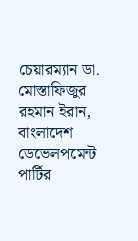চেয়ারম্যান ডা. মোস্তাফিজুর রহমান ইরান, বাংলাদেশ ডেভেলপমেন্ট পার্টির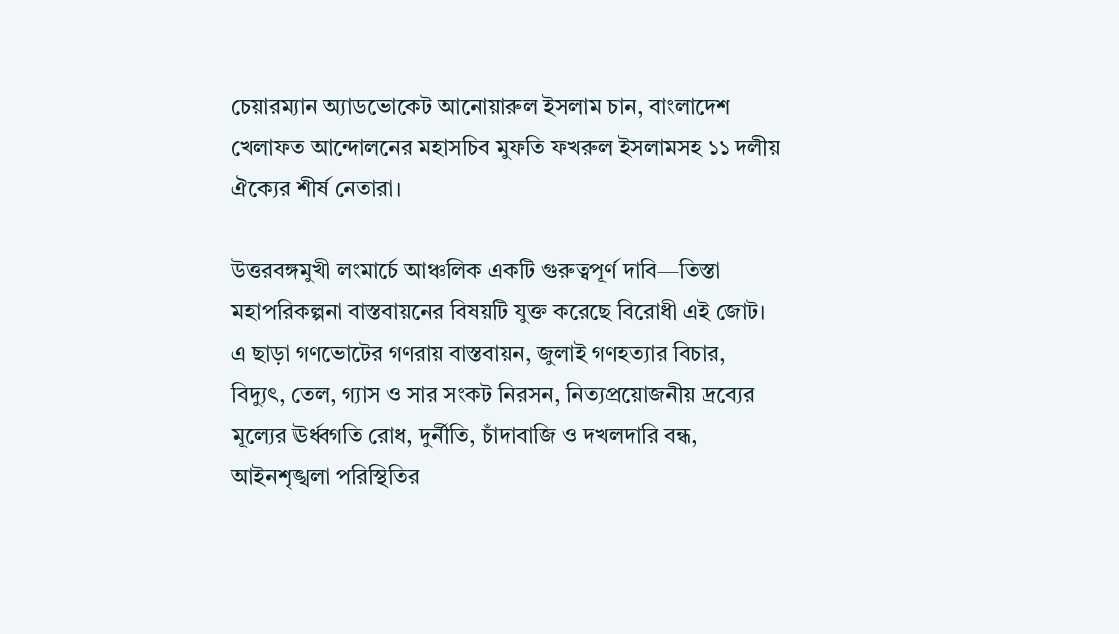চেয়ারম্যান অ্যাডভোকেট আনোয়ারুল ইসলাম চান, বাংলাদেশ খেলাফত আন্দোলনের মহাসচিব মুফতি ফখরুল ইসলামসহ ১১ দলীয় ঐক্যের শীর্ষ নেতারা।

উত্তরবঙ্গমুখী লংমার্চে আঞ্চলিক একটি গুরুত্বপূর্ণ দাবি—তিস্তা মহাপরিকল্পনা বাস্তবায়নের বিষয়টি যুক্ত করেছে বিরোধী এই জোট। এ ছাড়া গণভোটের গণরায় বাস্তবায়ন, জুলাই গণহত্যার বিচার, বিদ্যুৎ, তেল, গ্যাস ও সার সংকট নিরসন, নিত্যপ্রয়োজনীয় দ্রব্যের মূল্যের ঊর্ধ্বগতি রোধ, দুর্নীতি, চাঁদাবাজি ও দখলদারি বন্ধ, আইনশৃঙ্খলা পরিস্থিতির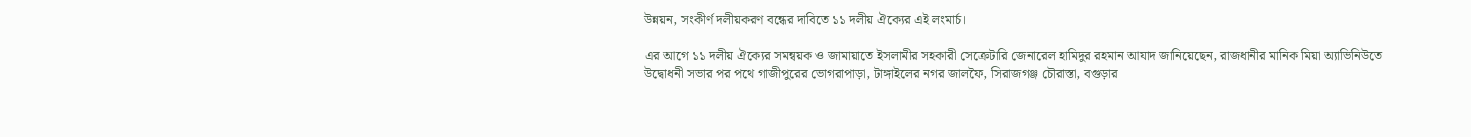উন্নয়ন, সংকীর্ণ দলীয়করণ বন্ধের দাবিতে ১১ দলীয় ঐক্যের এই লংমার্চ।

এর আগে ১১ দলীয় ঐক্যের সমন্বয়ক ও জামায়াতে ইসলামীর সহকারী সেক্রেটারি জেনারেল হামিদুর রহমান আযাদ জানিয়েছেন, রাজধানীর মানিক মিয়া অ্যাভিনিউতে উদ্বোধনী সভার পর পথে গাজীপুরের ভোগরাপাড়া, টাঙ্গাইলের নগর জালফৈ, সিরাজগঞ্জ চৌরাস্তা, বগুড়ার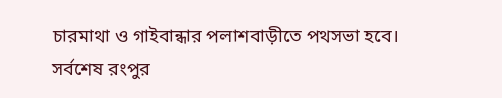চারমাথা ও গাইবান্ধার পলাশবাড়ীতে পথসভা হবে। সর্বশেষ রংপুর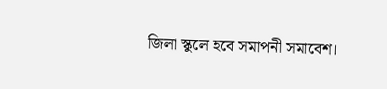জিলা স্কুলে হবে সমাপনী সমাবেশ।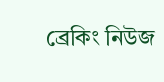ব্রেকিং নিউজ